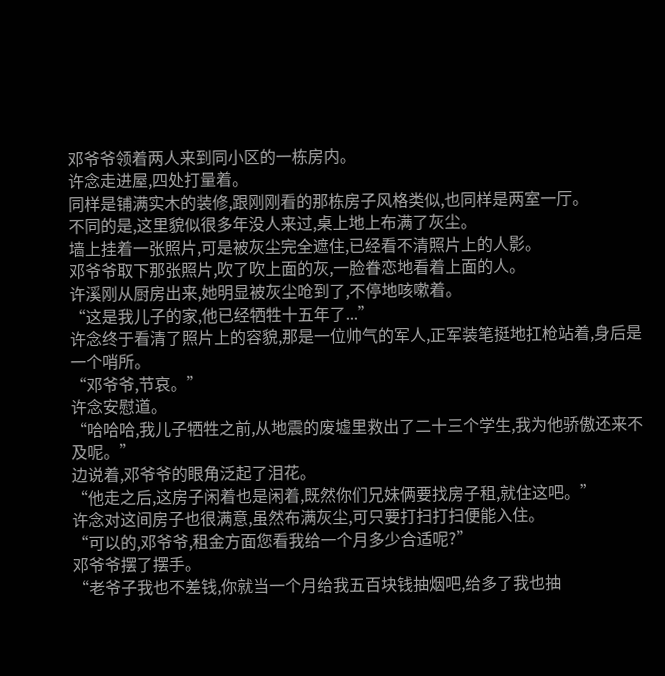邓爷爷领着两人来到同小区的一栋房内。
许念走进屋,四处打量着。
同样是铺满实木的装修,跟刚刚看的那栋房子风格类似,也同样是两室一厅。
不同的是,这里貌似很多年没人来过,桌上地上布满了灰尘。
墙上挂着一张照片,可是被灰尘完全遮住,已经看不清照片上的人影。
邓爷爷取下那张照片,吹了吹上面的灰,一脸眷恋地看着上面的人。
许溪刚从厨房出来,她明显被灰尘呛到了,不停地咳嗽着。
“这是我儿子的家,他已经牺牲十五年了...”
许念终于看清了照片上的容貌,那是一位帅气的军人,正军装笔挺地扛枪站着,身后是一个哨所。
“邓爷爷,节哀。”
许念安慰道。
“哈哈哈,我儿子牺牲之前,从地震的废墟里救出了二十三个学生,我为他骄傲还来不及呢。”
边说着,邓爷爷的眼角泛起了泪花。
“他走之后,这房子闲着也是闲着,既然你们兄妹俩要找房子租,就住这吧。”
许念对这间房子也很满意,虽然布满灰尘,可只要打扫打扫便能入住。
“可以的,邓爷爷,租金方面您看我给一个月多少合适呢?”
邓爷爷摆了摆手。
“老爷子我也不差钱,你就当一个月给我五百块钱抽烟吧,给多了我也抽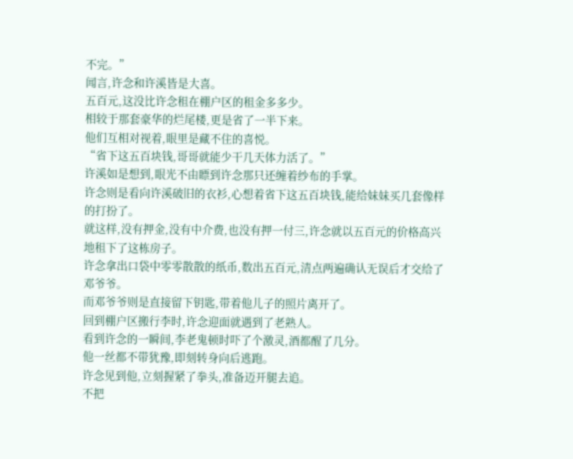不完。”
闻言,许念和许溪皆是大喜。
五百元,这没比许念租在棚户区的租金多多少。
相较于那套豪华的烂尾楼,更是省了一半下来。
他们互相对视着,眼里是藏不住的喜悦。
“省下这五百块钱,哥哥就能少干几天体力活了。”
许溪如是想到,眼光不由瞟到许念那只还缠着纱布的手掌。
许念则是看向许溪破旧的衣衫,心想着省下这五百块钱,能给妹妹买几套像样的打扮了。
就这样,没有押金,没有中介费,也没有押一付三,许念就以五百元的价格高兴地租下了这栋房子。
许念拿出口袋中零零散散的纸币,数出五百元,清点两遍确认无误后才交给了邓爷爷。
而邓爷爷则是直接留下钥匙,带着他儿子的照片离开了。
回到棚户区搬行李时,许念迎面就遇到了老熟人。
看到许念的一瞬间,李老鬼顿时吓了个激灵,酒都醒了几分。
他一丝都不带犹豫,即刻转身向后逃跑。
许念见到他,立刻握紧了拳头,准备迈开腿去追。
不把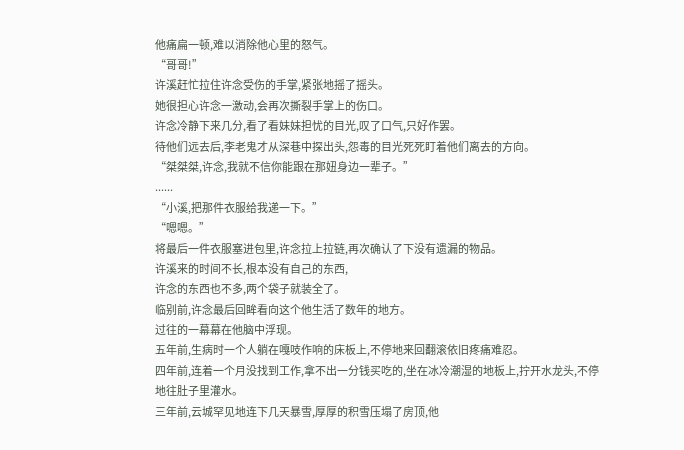他痛扁一顿,难以消除他心里的怒气。
“哥哥!”
许溪赶忙拉住许念受伤的手掌,紧张地摇了摇头。
她很担心许念一激动,会再次撕裂手掌上的伤口。
许念冷静下来几分,看了看妹妹担忧的目光,叹了口气,只好作罢。
待他们远去后,李老鬼才从深巷中探出头,怨毒的目光死死盯着他们离去的方向。
“桀桀桀,许念,我就不信你能跟在那妞身边一辈子。”
......
“小溪,把那件衣服给我递一下。”
“嗯嗯。”
将最后一件衣服塞进包里,许念拉上拉链,再次确认了下没有遗漏的物品。
许溪来的时间不长,根本没有自己的东西,
许念的东西也不多,两个袋子就装全了。
临别前,许念最后回眸看向这个他生活了数年的地方。
过往的一幕幕在他脑中浮现。
五年前,生病时一个人躺在嘎吱作响的床板上,不停地来回翻滚依旧疼痛难忍。
四年前,连着一个月没找到工作,拿不出一分钱买吃的,坐在冰冷潮湿的地板上,拧开水龙头,不停地往肚子里灌水。
三年前,云城罕见地连下几天暴雪,厚厚的积雪压塌了房顶,他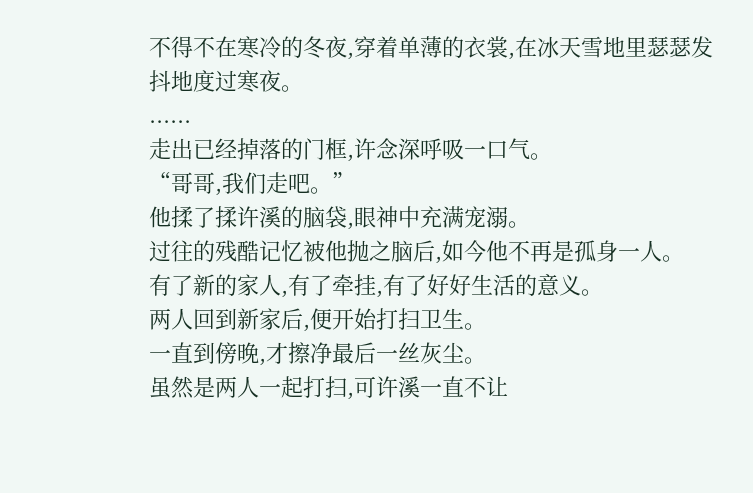不得不在寒冷的冬夜,穿着单薄的衣裳,在冰天雪地里瑟瑟发抖地度过寒夜。
......
走出已经掉落的门框,许念深呼吸一口气。
“哥哥,我们走吧。”
他揉了揉许溪的脑袋,眼神中充满宠溺。
过往的残酷记忆被他抛之脑后,如今他不再是孤身一人。
有了新的家人,有了牵挂,有了好好生活的意义。
两人回到新家后,便开始打扫卫生。
一直到傍晚,才擦净最后一丝灰尘。
虽然是两人一起打扫,可许溪一直不让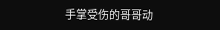手掌受伤的哥哥动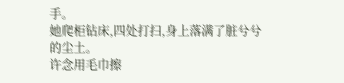手。
她爬柜钻床,四处打扫,身上落满了脏兮兮的尘土。
许念用毛巾擦